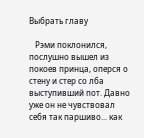Выбрать главу

   Рэми поклонился, послушно вышел из покоев принца, оперся о стену и стер со лба выступивший пот. Давно уже он не чувствовал себя так паршиво... как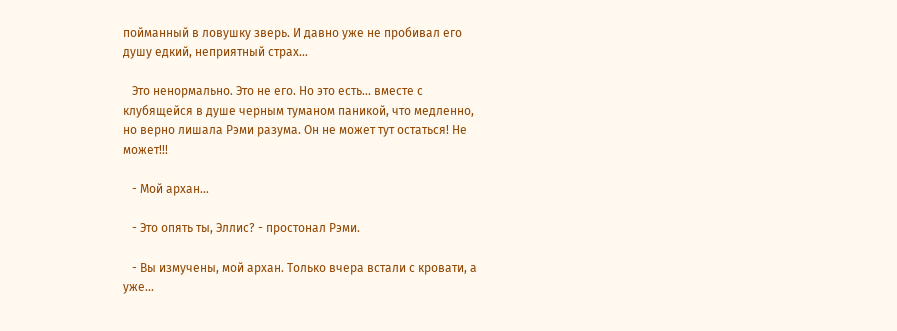пойманный в ловушку зверь. И давно уже не пробивал его душу едкий, неприятный страх...

   Это ненормально. Это не его. Но это есть... вместе с клубящейся в душе черным туманом паникой, что медленно, но верно лишала Рэми разума. Он не может тут остаться! Не может!!!

   - Мой архан...

   - Это опять ты, Эллис? - простонал Рэми.

   - Вы измучены, мой архан. Только вчера встали с кровати, а уже...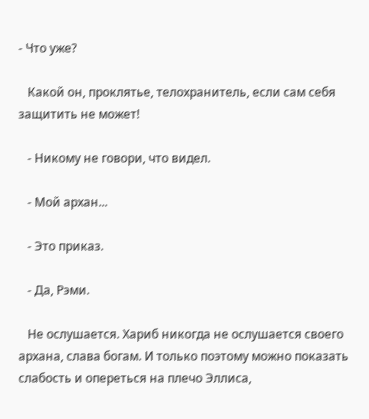- Что уже?

   Какой он, проклятье, телохранитель, если сам себя защитить не может!

   - Никому не говори, что видел.

   - Мой архан...

   - Это приказ.

   - Да, Рэми.

   Не ослушается. Хариб никогда не ослушается своего архана, слава богам. И только поэтому можно показать слабость и опереться на плечо Эллиса,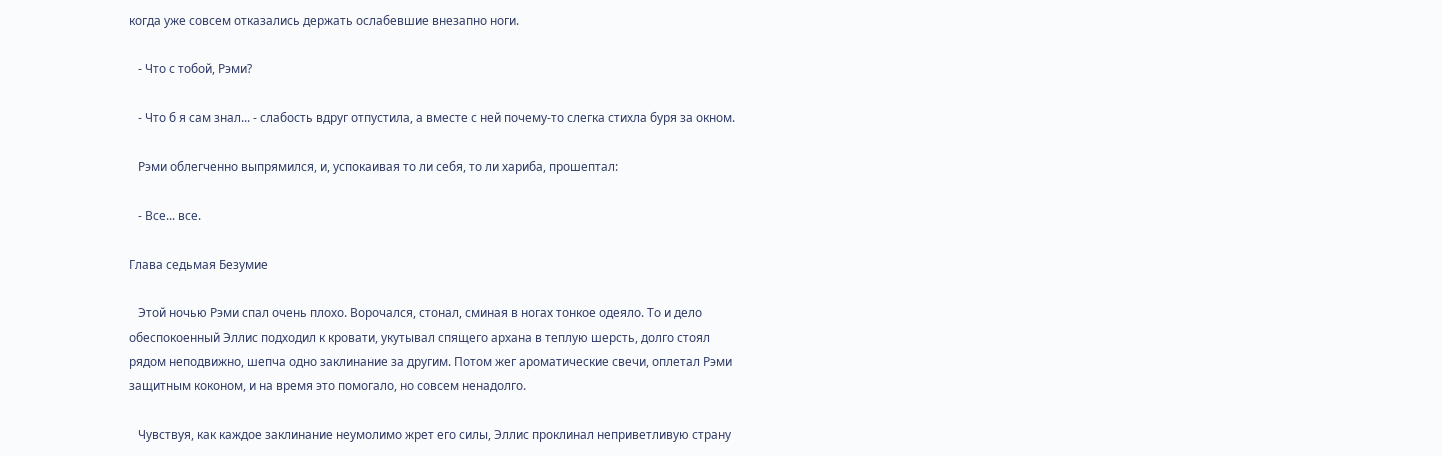когда уже совсем отказались держать ослабевшие внезапно ноги.

   - Что с тобой, Рэми?

   - Что б я сам знал... - слабость вдруг отпустила, а вместе с ней почему-то слегка стихла буря за окном.

   Рэми облегченно выпрямился, и, успокаивая то ли себя, то ли хариба, прошептал:

   - Все... все.

Глава седьмая Безумие

   Этой ночью Рэми спал очень плохо. Ворочался, стонал, сминая в ногах тонкое одеяло. То и дело обеспокоенный Эллис подходил к кровати, укутывал спящего архана в теплую шерсть, долго стоял рядом неподвижно, шепча одно заклинание за другим. Потом жег ароматические свечи, оплетал Рэми защитным коконом, и на время это помогало, но совсем ненадолго.

   Чувствуя, как каждое заклинание неумолимо жрет его силы, Эллис проклинал неприветливую страну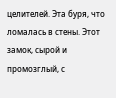целителей. Эта буря, что ломалась в стены. Этот замок, сырой и промозглый, с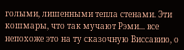голыми, лишенными тепла стенами. Эти кошмары, что так мучают Рэми... все непохоже это на ту сказочную Виссавию, о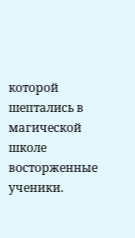которой шептались в магической школе восторженные ученики.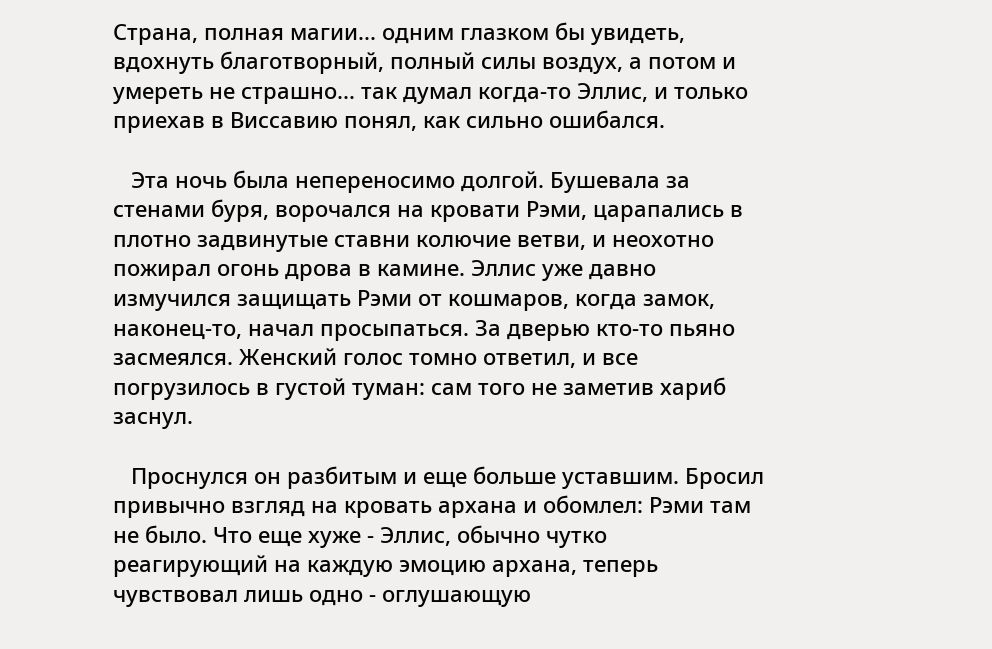Страна, полная магии... одним глазком бы увидеть, вдохнуть благотворный, полный силы воздух, а потом и умереть не страшно... так думал когда-то Эллис, и только приехав в Виссавию понял, как сильно ошибался.

   Эта ночь была непереносимо долгой. Бушевала за стенами буря, ворочался на кровати Рэми, царапались в плотно задвинутые ставни колючие ветви, и неохотно пожирал огонь дрова в камине. Эллис уже давно измучился защищать Рэми от кошмаров, когда замок, наконец-то, начал просыпаться. За дверью кто-то пьяно засмеялся. Женский голос томно ответил, и все погрузилось в густой туман: сам того не заметив хариб заснул.

   Проснулся он разбитым и еще больше уставшим. Бросил привычно взгляд на кровать архана и обомлел: Рэми там не было. Что еще хуже - Эллис, обычно чутко реагирующий на каждую эмоцию архана, теперь чувствовал лишь одно - оглушающую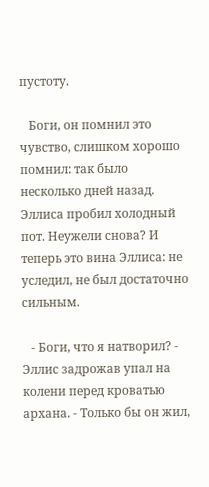пустоту.

   Боги, он помнил это чувство, слишком хорошо помнил: так было несколько дней назад. Эллиса пробил холодный пот. Неужели снова? И теперь это вина Эллиса: не уследил, не был достаточно сильным.

   - Боги, что я натворил? - Эллис задрожав упал на колени перед кроватью архана. - Только бы он жил,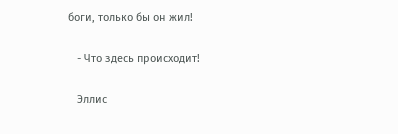боги, только бы он жил!

   - Что здесь происходит!

   Эллис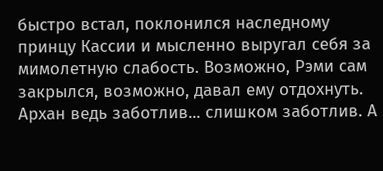быстро встал, поклонился наследному принцу Кассии и мысленно выругал себя за мимолетную слабость. Возможно, Рэми сам закрылся, возможно, давал ему отдохнуть. Архан ведь заботлив... слишком заботлив. А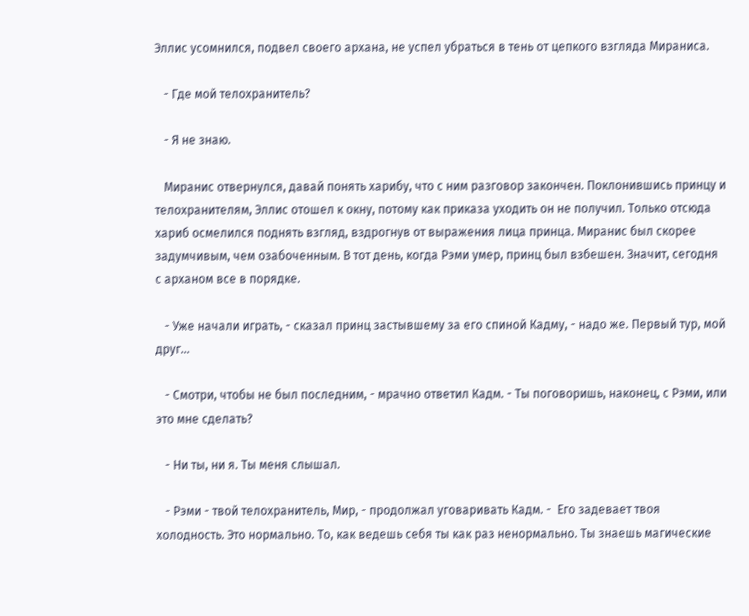Эллис усомнился, подвел своего архана, не успел убраться в тень от цепкого взгляда Мираниса.

   - Где мой телохранитель?

   - Я не знаю.

   Миранис отвернулся, давай понять харибу, что с ним разговор закончен. Поклонившись принцу и телохранителям, Эллис отошел к окну, потому как приказа уходить он не получил. Только отсюда хариб осмелился поднять взгляд, вздрогнув от выражения лица принца. Миранис был скорее задумчивым, чем озабоченным. В тот день, когда Рэми умер, принц был взбешен. Значит, сегодня с арханом все в порядке.

   - Уже начали играть, - сказал принц застывшему за его спиной Кадму, - надо же. Первый тур, мой друг...

   - Смотри, чтобы не был последним, - мрачно ответил Кадм. - Ты поговоришь, наконец, с Рэми, или это мне сделать?

   - Ни ты, ни я. Ты меня слышал.

   - Рэми - твой телохранитель, Мир, - продолжал уговаривать Кадм. -  Его задевает твоя холодность. Это нормально. То, как ведешь себя ты как раз ненормально. Ты знаешь магические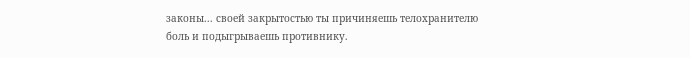законы... своей закрытостью ты причиняешь телохранителю боль и подыгрываешь противнику.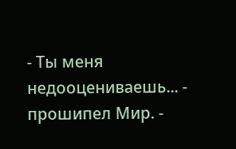- Ты меня недооцениваешь... - прошипел Мир. -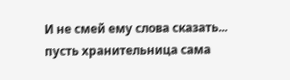И не смей ему слова сказать... пусть хранительница сама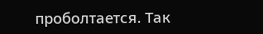проболтается. Так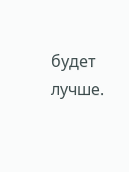будет лучше.